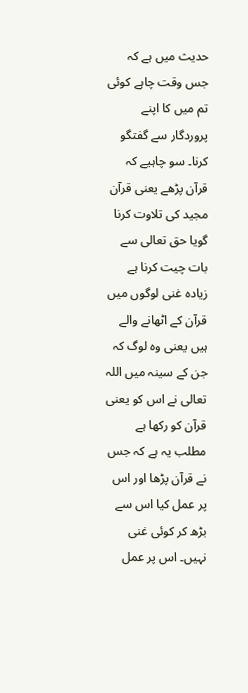حدیث میں ہے کہ جس وقت چاہے کوئی تم میں کا اپنے پروردگار سے گفتگو کرنا۔ سو چاہیے کہ قرآن پڑھے یعنی قرآن مجید کی تلاوت کرنا گویا حق تعالی سے بات چیت کرنا ہے زیادہ غنی لوگوں میں قرآن کے اٹھانے والے ہیں یعنی وہ لوگ کہ جن کے سینہ میں اللہ تعالی نے اس کو یعنی قرآن کو رکھا ہے مطلب یہ ہے کہ جس نے قرآن پڑھا اور اس پر عمل کیا اس سے بڑھ کر کوئی غنی نہیں۔ اس پر عمل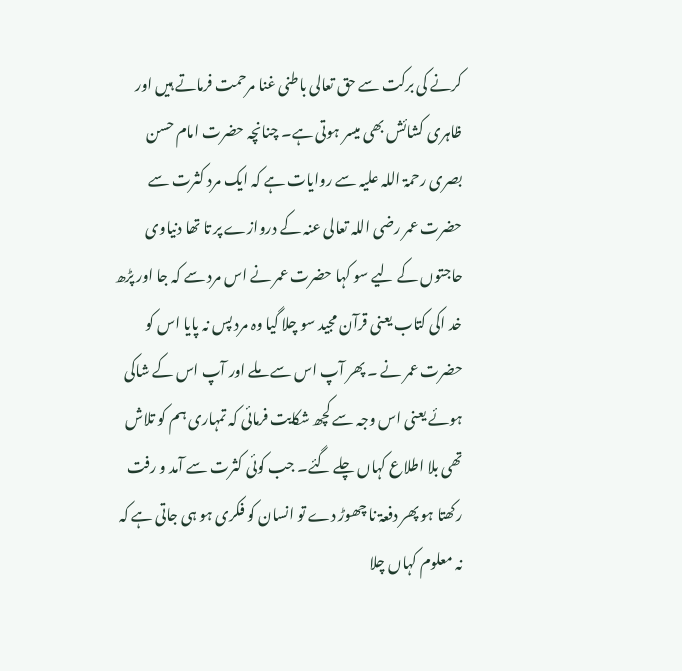کرنے کی برکت سے حق تعالی باطنی غنا مرحمت فرماتے ہیں اور ظاہری کشائش بھی میسر ہوتی ہے۔ چنانچہ حضرت امام حسن بصری رحمۃ اللہ علیہ سے روایات ہے کہ ایک مرد کثرت سے حضرت عمر رضی اللہ تعالی عنہ کے دروازے پر تا تھا دنیاوی حاجتوں کے لیے سو کہا حضرت عمر نے اس مرد سے کہ جا اور پڑھ خد اکی کتاب یعنی قرآن مجید سو چلا گیا وہ مرد پس نہ پایا اس کو حضرت عمر نے ۔ پھر آپ اس سے ملے اور آپ اس کے شاکی ہوئے یعنی اس وجہ سے کچھ شکایت فرمائی کہ تمہاری ہم کو تلاش تھی بلا اطلاع کہاں چلے گئے۔ جب کوئی کثرت سے آمد و رفت رکھتا ہو پھر دفعۃ نا چھوڑ دے تو انسان کو فکری ہو ہی جاتی ہے کہ نہ معلوم کہاں چلا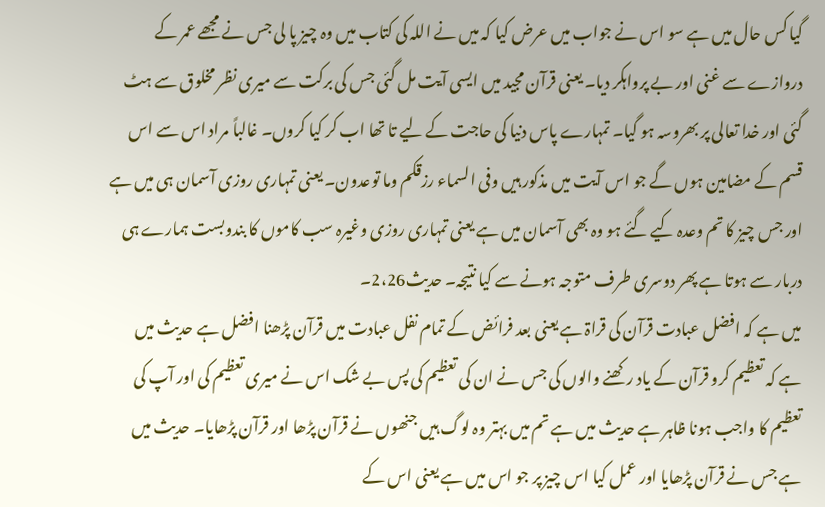گیا کس حال میں ہے سو اس نے جواب میں عرض کیا کہ میں نے اللہ کی کتاب میں وہ چیز پا لی جس نے مجھے عمر کے دروازے سے غنی اور بے پرواہکر دیا۔ یعنی قرآن مجید میں ایسی آیت مل گئی جس کی برکت سے میری نظر مخلوق سے ہٹ گئی اور خدا تعالی پر بھروسہ ہو گیا۔ تمہارے پاس دنیا کی حاجت کے لیے تا تھا اب کر کیا کروں۔ غالباً مراد اس سے اس قسم کے مضامین ہوں گے جو اس آیت میں مذکور ہیں وفی السماء رزقکم وما توعدون۔ یعنی تمہاری روزی آسمان ہی میں ہے اور جس چیز کا تم وعدہ کیے گئے ہو وہ بھی آسمان میں ہے یعنی تمہاری روزی وغیرہ سب کاموں کا بندوبست ہمارے ہی دربار سے ہوتا ہے پھر دوسری طرف متوجہ ہونے سے کیا نتیجہ۔ حدیث2،26۔
میں ہے کہ افضل عبادت قرآن کی قراۃ ہے یعنی بعد فرائض کے تمام نفل عبادت میں قرآن پڑھنا افضل ہے حدیث میں ہے کہ تعظیم کرو قرآن کے یاد رکھنے والوں کی جس نے ان کی تعظیم کی پس بے شک اس نے میری تعظیم کی اور آپ کی تعظیم کا واجب ہونا ظاہر ہے حدیث میں ہے تم میں بہتر وہ لوگ ہیں جنھوں نے قرآن پڑھا اور قرآن پڑھایا۔ حدیث میں ہے جس نے قرآن پڑھایا اور عمل کیا اس چیز پر جو اس میں ہے یعنی اس کے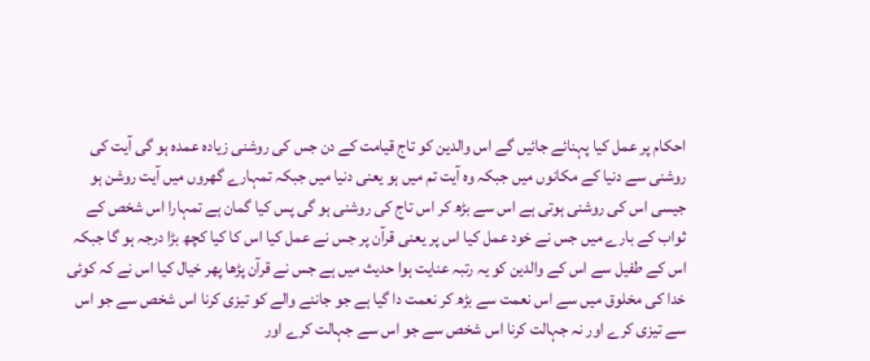احکام پر عمل کیا پہنائے جائیں گے اس والدین کو تاج قیامت کے دن جس کی روشنی زیادہ عمدہ ہو گی آیت کی روشنی سے دنیا کے مکانوں میں جبکہ وہ آیت تم میں ہو یعنی دنیا میں جبکہ تمہارے گھروں میں آیت روشن ہو جیسی اس کی روشنی ہوتی ہے اس سے بڑھ کر اس تاج کی روشنی ہو گی پس کیا گمان ہے تمہارا اس شخص کے ثواب کے بارے میں جس نے خود عمل کیا اس پر یعنی قرآن پر جس نے عمل کیا اس کا کیا کچھ بڑا درجہ ہو گا جبکہ اس کے طفیل سے اس کے والدین کو یہ رتبہ عنایت ہوا حدیث میں ہے جس نے قرآن پڑھا پھر خیال کیا اس نے کہ کوئی خدا کی مخلوق میں سے اس نعمت سے بڑھ کر نعمت دا گیا ہے جو جاننے والے کو تیزی کرنا اس شخص سے جو اس سے تیزی کرے اور نہ جہالت کرنا اس شخص سے جو اس سے جہالت کرے اور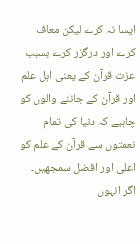ایسا نہ کرے لیکن معاف کرے اور درگزر کرے بسبب عزت قرآن کے یعنی اہل علم اور قرآن کے جاننے والوں کو چاہیے کہ دنیا کی تمام نعمتوں سے قرآن کے علم کو اعلی اور افضل سمجھیں۔ اگر انہوں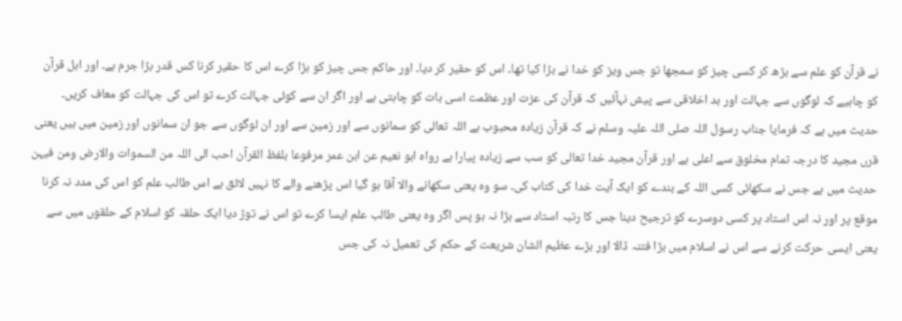نے قرآن کو علم سے بڑھ کر کسی چیز کو سمجھا تو جس ویز کو خدا نے بڑا کیا تھا۔ اس کو حقیر کر دیا۔ اور حاکم جس چیز کو بڑا کرے اس کا حقیر کرنا کس قدر بڑا جرم ہے۔ اور اہل قرآن کو چاہیے کہ لوگوں سے جہالت اور بد اخلاقی سے پیش نہآئیں کہ قرآن کی عزت اور عظمت اسی بات کو چاہتی ہے اور اگر ان سے کوئی جہالت کرے تو اس کی جہالت کو معاف کریں۔ حدیث میں ہے کہ فرمایا جناب رسول اللہ صلی اللہ علیہ وسلم نے کہ قرآن زیادہ محبوب ہے اللہ تعالی کو سمانوں سے اور زمین سے اور ان لوگوں سے جو ان سمانوں اور زمین میں ہیں یعنی قرں مجید کا درجہ تمام مخلوق سے اعلی ہے اور قرآن مجید خدا تعالی کو سب سے زیادہ پیارا ہے رواہ ابو نعیم عن ابن عمر مرفوعا بلفظ القرآن احب الی اللہ من السموات والارض ومن فیہن
حدیث میں ہے جس نے سکھائی کسی اللہ کے بندے کو ایک آیت خدا کی کتاب کی۔ سو وہ یعنی سکھانے والا آقا ہو گیا اس پڑھنے والے کا نہیں لائق ہے اس طالب علم کو اس کی مدد نہ کرنا موقع پر اور نہ اس استاد پر کسی دوسرے کو ترجیح دینا جس کا رتبہ استاد سے بڑا نہ ہو پس اگر وہ یعنی طالب علم ایسا کرے تو اس نے توڑ دیا ایک حلقہ کو اسلام کے حلقوں میں سے یعنی ایسی حرکت کرنے سے اس نے اسلام میں بڑا فتنہ ڈالا اور بڑے عظیم الشان شریعت کے حکم کی تعمیل نہ کی جس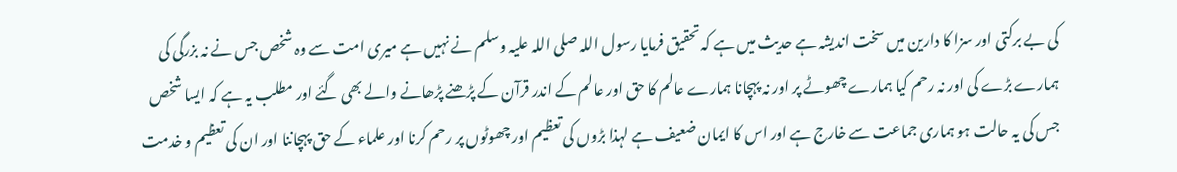کی بے برکتی اور سزا کا دارین میں سخت اندیشہ ہے حدیث میں ہے کہ تحقیق فرمایا رسول اللہ صلی اللہ علیہ وسلم نے نہیں ہے میری امت سے وہ شخص جس نے نہ بزرگی کی ہمارے بڑے کی اور نہ رحم کیا ہمارے چھوٹے پر اور نہ پہچانا ہمارے عالم کا حق اور عالم کے اندر قرآن کے پڑھنے پڑھانے والے بھی گئے اور مطلب یہ ہے کہ ایسا شخص جس کی یہ حالت ہو ہماری جماعت سے خارج ہے اور اس کا ایمان ضعیف ہے لہذا بڑوں کی تعظیم اور چھوٹوں پر رحم کرنا اور علماء کے حق پہچاننا اور ان کی تعظیم و خدمت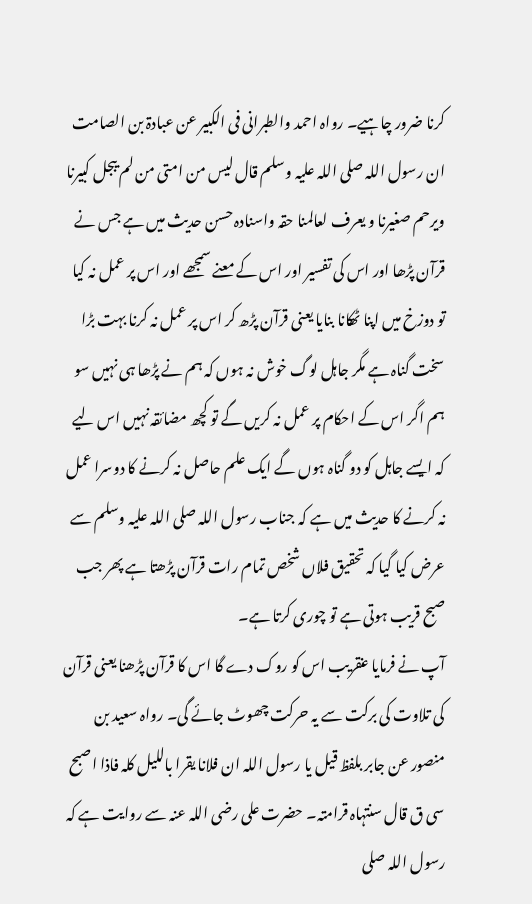کرنا ضرور چاہیے۔ رواہ احمد والطبرانی فی الکبیر عن عبادۃ بن الصامت ان رسول اللہ صلی اللہ علیہ وسلم قال لیس من امتی من لم یبجل کبیرنا ویرحم صغیرنا و یعرف لعالمنا حقہ واسنادہ حسن حدیث میں ہے جس نے قرآن پڑھا اور اس کی تفسیر اور اس کے معنے سمجھے اور اس پر عمل نہ کیا تو دوزخ میں اپنا ٹھکانا بنایا یعنی قرآن پڑھ کر اس پر عمل نہ کرنا بہت بڑا سخت گناہ ہے مگر جاہل لوگ خوش نہ ہوں کہ ہم نے پڑھا ہی نہیں سو ہم اگر اس کے احکام پر عمل نہ کریں گے تو کچھ مضائقہ نہیں اس لیے کہ ایسے جاہل کو دو گناہ ہوں گے ایک علم حاصل نہ کرنے کا دوسرا عمل نہ کرنے کا حدیث میں ہے کہ جناب رسول اللہ صلی اللہ علیہ وسلم سے عرض کیا گیا کہ تحقیق فلاں شخص تمام رات قرآن پڑھتا ہے پھر جب صبح قریب ہوتی ہے تو چوری کرتا ہے۔
آپ نے فرمایا عنقریب اس کو روک دے گا اس کا قرآن پڑھنا یعنی قرآن کی تلاوت کی برکت سے یہ حرکت چھوٹ جائے گی۔ رواہ سعید بن منصور عن جابر بلفظ قیل یا رسول اللہ ان فلانا یقرا باللیل کلہ فاذا اصبح سی ق قال سنتہاہ قرامتہ۔ حضرت علی رضی اللہ عنہ سے روایت ہے کہ رسول اللہ صلی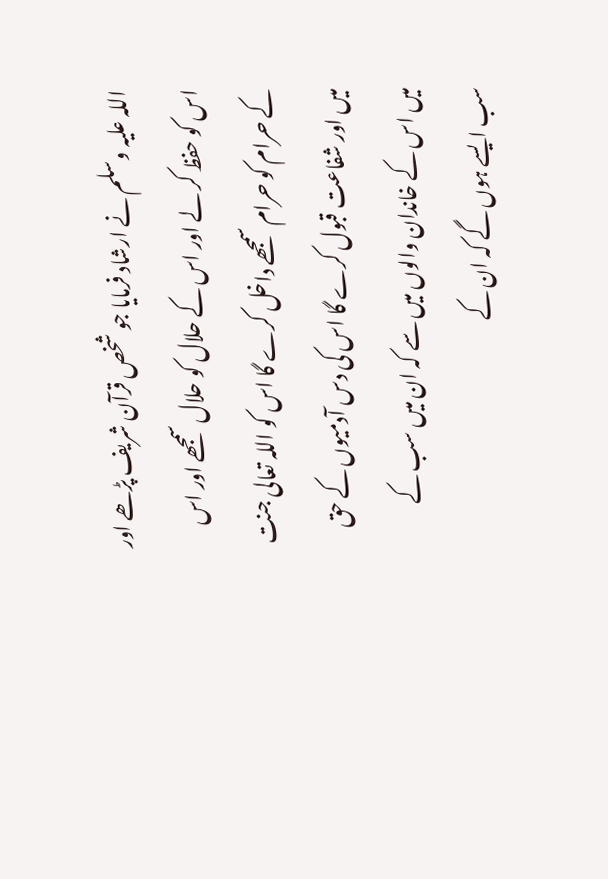اللہ علیہ وسلم نے ارشاد فرمایا جو شخص قرآن شریف پڑھے اور اس کو حفظ کر لے اور اس کے حلال کو حلال سمجھے اور اس کے حرام کو حرام سمجھے داخل کرے گا اس کو اللہ تعالی جنت میں اور شفاعت قبول کرے گا اس کی دس آدمیوں کے حق میں اس کے خاندان والوں میں سے کہ ان میں سب کے سب ایسے ہوں گے کہ ان کے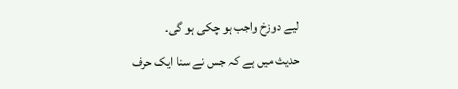لیے دوزخ واجب ہو چکی ہو گی۔
حدیث میں ہے کہ جس نے سنا ایک حرف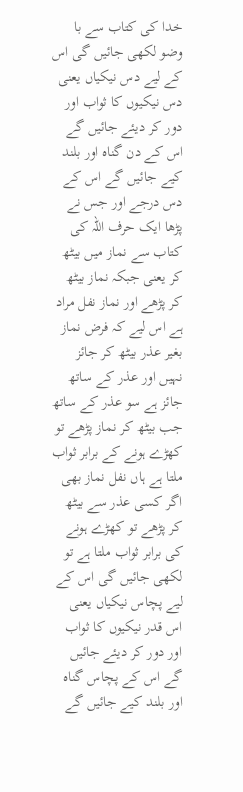خدا کی کتاب سے با وضو لکھی جائیں گی اس کے لیے دس نیکیاں یعنی دس نیکیوں کا ثواب اور دور کر دیئے جائیں گے اس کے دن گناہ اور بلند کیے جائیں گے اس کے دس درجے اور جس نے پڑھا ایک حرف اللہ کی کتاب سے نماز میں بیٹھ کر یعنی جبکہ نماز بیٹھ کر پڑھے اور نماز نفل مراد ہے اس لیے کہ فرض نماز بغیر عذر بیٹھ کر جائز نہیں اور عذر کے ساتھ جائز ہے سو عذر کے ساتھ جب بیٹھ کر نماز پڑھے تو کھڑے ہونے کے برابر ثواب ملتا ہے ہاں نفل نماز بھی اگر کسی عذر سے بیٹھ کر پڑھے تو کھڑے ہونے کی برابر ثواب ملتا ہے تو لکھی جائیں گی اس کے لیے پچاس نیکیاں یعنی اس قدر نیکیوں کا ثواب اور دور کر دیئے جائیں گے اس کے پچاس گناہ اور بلند کیے جائیں گے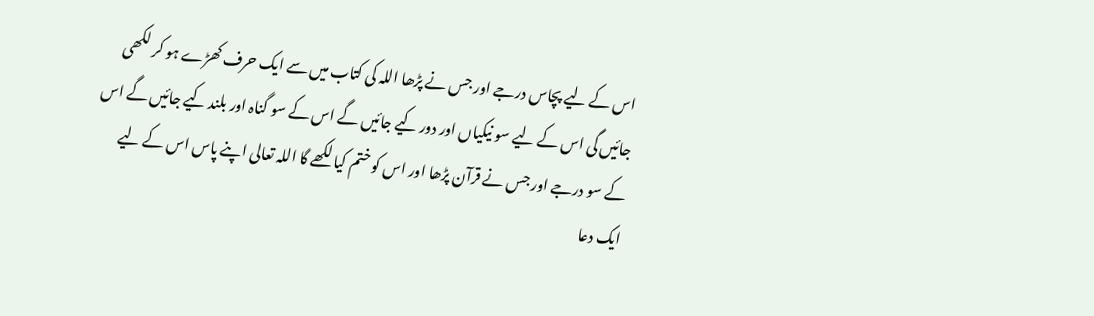اس کے لیے پچاس درجے اور جس نے پڑھا اللہ کی کتاب میں سے ایک حرف کھڑے ہو کر لکھی جائیں گی اس کے لیے سو نیکیاں اور دور کیے جائیں گے اس کے سو گناہ اور بلند کیے جائیں گے اس کے سو درجے اور جس نے قرآن پڑھا اور اس کو ختم کیا لکھے گا اللہ تعالی اپنے پاس اس کے لیے ایک دعا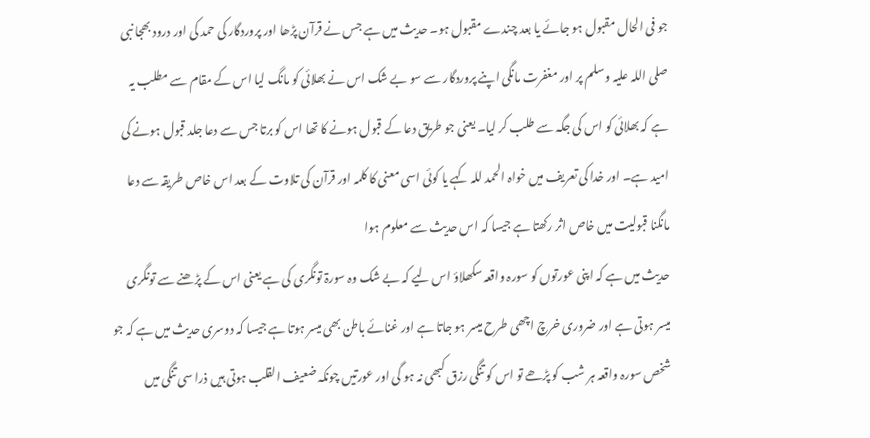جو فی الحال مقبول ہو جائے یا بعد چندے مقبول ہو۔ حدیث میں ہے جس نے قرآن پڑھا اور پروردگار کی حمد کی اور درود بھجا نبی صلی اللہ علیہ وسلم پر اور مغفرت مانگی اپنے پروردگار سے سو بے شک اس نے بھلائی کو مانگ لیا اس کے مقام سے مطلب یہ ہے کہ بھلائی کو اس کی جگہ سے طلب کر لیا۔ یعنی جو طریق دعا کے قبول ہونے کا تھا اس کو برتا جس سے دعا جلد قبول ہونے کی امید ہے۔ اور خدا کی تعریف میں خواہ الحمد للہ کہے یا کوئی اسی معنی کا کلمہ اور قرآن کی تلاوت کے بعد اس خاص طریقہ سے دعا مانگنا قبولیت میں خاص اثر رکھتا ہے جیسا کہ اس حدیث سے معلوم ہوا
حدیث میں ہے کہ اپنی عورتوں کو سورہ واقعہ سکھلاؤ اس لیے کہ بے شک وہ سورۃ تونگری کی ہے یعنی اس کے پڑھنے سے تونگری میسر ہوتی ہے اور ضروری خرچ اچھی طرح میسر ہو جاتا ہے اور غنائے باطن بھی میسر ہوتا ہے جیسا کہ دوسری حدیث میں ہے کہ جو شخص سورہ واقعہ ہر شب کو پڑھے تو اس کو تنگی رزق کبھی نہ ہو گی اور عورتیں چونکہ ضعیف القلب ہوتی ہیں ذرا سی تنگی میں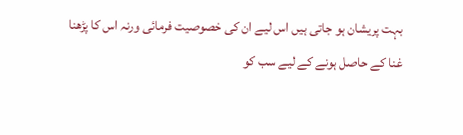بہت پریشان ہو جاتی ہیں اس لیے ان کی خصوصیت فرمائی ورنہ اس کا پڑھنا غنا کے حاصل ہونے کے لیے سب کو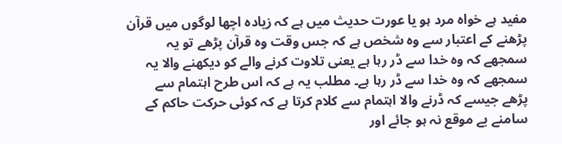مفید ہے خواہ مرد ہو یا عورت حدیث میں ہے کہ زیادہ اچھا لوگوں میں قرآن پڑھنے کے اعتبار سے وہ شخص ہے کہ جس وقت وہ قرآن پڑھے تو یہ سمجھے کہ وہ خدا سے ڈر رہا ہے یعنی تلاوت کرنے والے کو دیکھنے والا یہ سمجھے کہ وہ خدا سے ڈر رہا ہے۔ مطلب یہ ہے کہ اس طرح اہتمام سے پڑھے جیسے کہ ڈرنے والا اہتمام سے کلام کرتا ہے کہ کوئی حرکت حاکم کے سامنے بے موقع نہ ہو جائے اور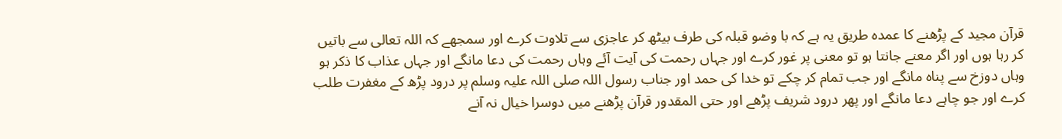قرآن مجید کے پڑھنے کا عمدہ طریق یہ ہے کہ با وضو قبلہ کی طرف بیٹھ کر عاجزی سے تلاوت کرے اور سمجھے کہ اللہ تعالی سے باتیں کر رہا ہوں اور اگر معنے جانتا ہو تو معنی پر غور کرے اور جہاں رحمت کی آیت آئے وہاں رحمت کی دعا مانگے اور جہاں عذاب کا ذکر ہو وہاں دوزخ سے پناہ مانگے اور جب تمام کر چکے تو خدا کی حمد اور جناب رسول اللہ صلی اللہ علیہ وسلم پر درود پڑھ کے مغفرت طلب کرے اور جو چاہے دعا مانگے اور پھر درود شریف پڑھے اور حتی المقدور قرآن پڑھنے میں دوسرا خیال نہ آنے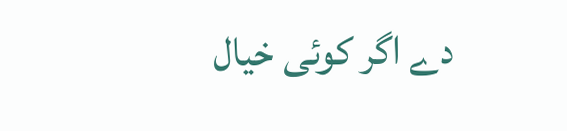دے اگر کوئی خیال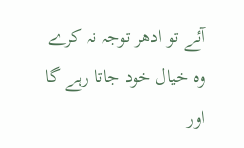آئے تو ادھر توجہ نہ کرے وہ خیال خود جاتا رہے گا اور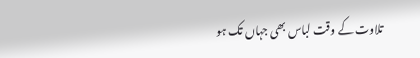تلاوت کے وقت لباس بھی جہاں تک ہو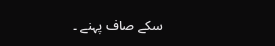سکے صاف پہنے ۔